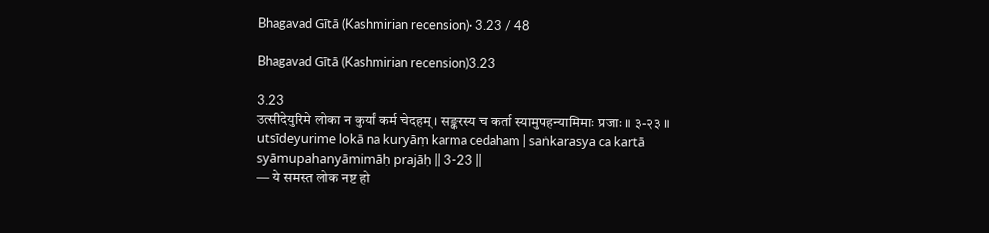Bhagavad Gītā (Kashmirian recension)· 3.23 / 48

Bhagavad Gītā (Kashmirian recension)3.23

3.23
उत्सीदेयुरिमे लोका न कुर्यां कर्म चेदहम् । सङ्करस्य च कर्ता स्यामुपहन्यामिमाः प्रजाः ॥ ३-२३ ॥
utsīdeyurime lokā na kuryāṃ karma cedaham | saṅkarasya ca kartā syāmupahanyāmimāḥ prajāḥ || 3-23 ||
— ये समस्त लोक नष्ट हो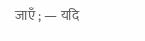जाएँ ; — यदि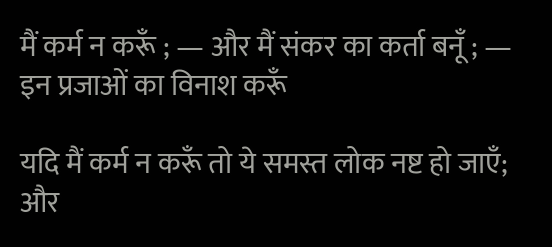मैं कर्म न करूँ ; — और मैं संकर का कर्ता बनूँ ; — इन प्रजाओं का विनाश करूँ

यदि मैं कर्म न करूँ तो ये समस्त लोक नष्ट हो जाएँ; और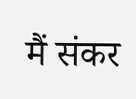मैं संकर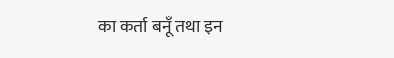का कर्ता बनूँ तथा इन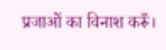प्रजाओं का विनाश करूँ।